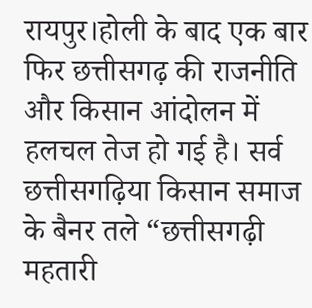रायपुर।होली के बाद एक बार फिर छत्तीसगढ़ की राजनीति और किसान आंदोलन में हलचल तेज हो गई है। सर्व छत्तीसगढ़िया किसान समाज के बैनर तले “छत्तीसगढ़ी महतारी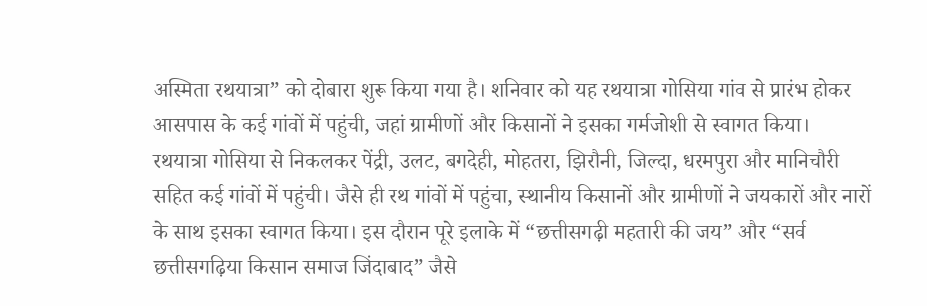अस्मिता रथयात्रा” को दोबारा शुरू किया गया है। शनिवार को यह रथयात्रा गोसिया गांव से प्रारंभ होकर आसपास के कई गांवों में पहुंची, जहां ग्रामीणों और किसानों ने इसका गर्मजोशी से स्वागत किया।
रथयात्रा गोसिया से निकलकर पेंद्री, उलट, बगदेही, मोहतरा, झिरौनी, जिल्दा, धरमपुरा और मानिचौरी सहित कई गांवों में पहुंची। जैसे ही रथ गांवों में पहुंचा, स्थानीय किसानों और ग्रामीणों ने जयकारों और नारों के साथ इसका स्वागत किया। इस दौरान पूरे इलाके में “छत्तीसगढ़ी महतारी की जय” और “सर्व छत्तीसगढ़िया किसान समाज जिंदाबाद” जैसे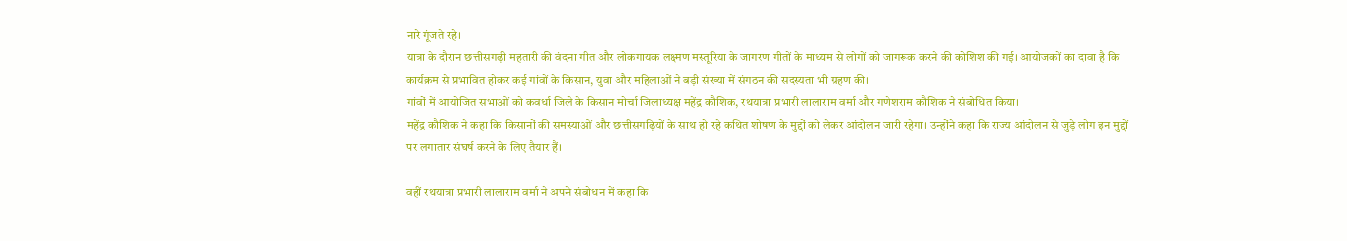नारे गूंजते रहे।
यात्रा के दौरान छत्तीसगढ़ी महतारी की वंदना गीत और लोकगायक लक्ष्मण मस्तूरिया के जागरण गीतों के माध्यम से लोगों को जागरूक करने की कोशिश की गई। आयोजकों का दावा है कि कार्यक्रम से प्रभावित होकर कई गांवों के किसान, युवा और महिलाओं ने बड़ी संख्या में संगठन की सदस्यता भी ग्रहण की।
गांवों में आयोजित सभाओं को कवर्धा जिले के किसान मोर्चा जिलाध्यक्ष महेंद्र कौशिक, रथयात्रा प्रभारी लालाराम वर्मा और गणेशराम कौशिक ने संबोधित किया।
महेंद्र कौशिक ने कहा कि किसानों की समस्याओं और छत्तीसगढ़ियों के साथ हो रहे कथित शोषण के मुद्दों को लेकर आंदोलन जारी रहेगा। उन्होंने कहा कि राज्य आंदोलन से जुड़े लोग इन मुद्दों पर लगातार संघर्ष करने के लिए तैयार हैं।

वहीं रथयात्रा प्रभारी लालाराम वर्मा ने अपने संबोधन में कहा कि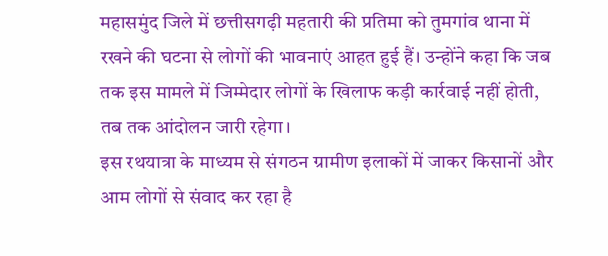महासमुंद जिले में छत्तीसगढ़ी महतारी की प्रतिमा को तुमगांव थाना में रखने की घटना से लोगों की भावनाएं आहत हुई हैं। उन्होंने कहा कि जब तक इस मामले में जिम्मेदार लोगों के खिलाफ कड़ी कार्रवाई नहीं होती, तब तक आंदोलन जारी रहेगा।
इस रथयात्रा के माध्यम से संगठन ग्रामीण इलाकों में जाकर किसानों और आम लोगों से संवाद कर रहा है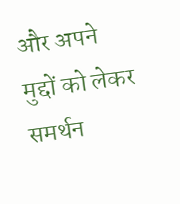और अपने मुद्दों को लेकर समर्थन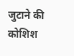जुटाने की कोशिश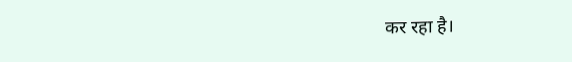कर रहा है।